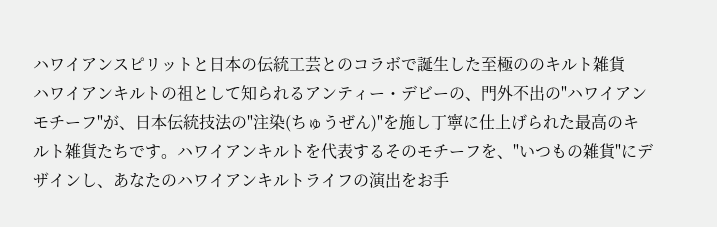ハワイアンスピリットと日本の伝統工芸とのコラボで誕生した至極ののキルト雑貨
ハワイアンキルトの祖として知られるアンティー・デビーの、門外不出の"ハワイアンモチーフ"が、日本伝統技法の"注染(ちゅうぜん)"を施し丁寧に仕上げられた最高のキルト雑貨たちです。ハワイアンキルトを代表するそのモチーフを、"いつもの雑貨"にデザインし、あなたのハワイアンキルトライフの演出をお手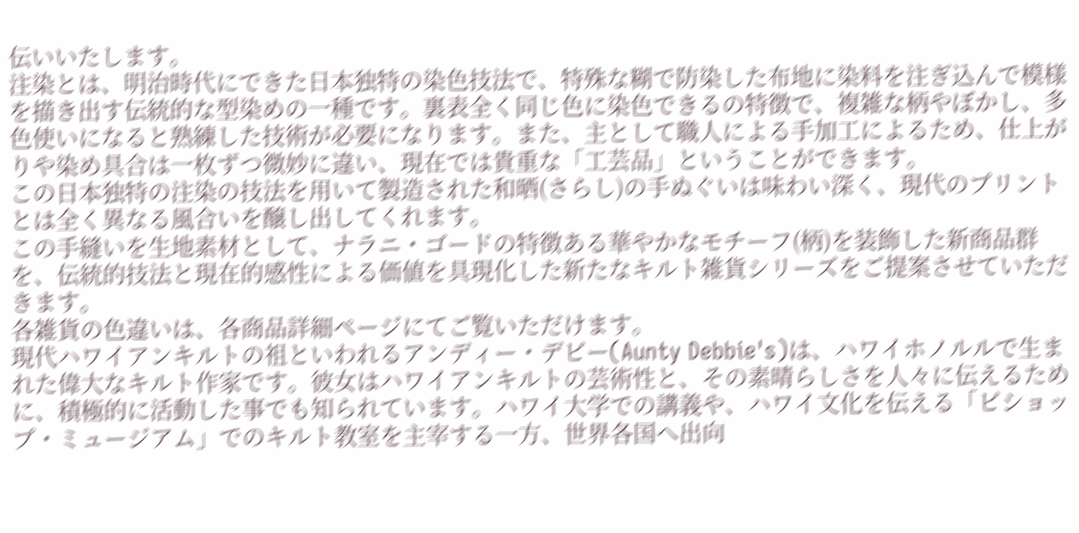伝いいたします。
注染とは、明治時代にできた日本独特の染色技法で、特殊な糊で防染した布地に染料を注ぎ込んで模様を描き出す伝統的な型染めの一種です。裏表全く同じ色に染色できるの特徴で、複雑な柄やぼかし、多色使いになると熟練した技術が必要になります。また、主として職人による手加工によるため、仕上がりや染め具合は一枚ずつ微妙に違い、現在では貴重な「工芸品」ということができます。
この日本独特の注染の技法を用いて製造された和晒(さらし)の手ぬぐいは味わい深く、現代のプリントとは全く異なる風合いを醸し出してくれます。
この手縫いを生地素材として、ナラニ・ゴードの特徴ある華やかなモチーフ(柄)を装飾した新商品群を、伝統的技法と現在的感性による価値を具現化した新たなキルト雑貨シリーズをご提案させていただきます。
各雑貨の色違いは、各商品詳細ページにてご覧いただけます。
現代ハワイアンキルトの祖といわれるアンディー・デビー(Aunty Debbie's)は、ハワイホノルルで生まれた偉大なキルト作家です。彼女はハワイアンキルトの芸術性と、その素晴らしさを人々に伝えるために、積極的に活動した事でも知られています。ハワイ大学での講義や、ハワイ文化を伝える「ビショップ・ミュージアム」でのキルト教室を主宰する一方、世界各国へ出向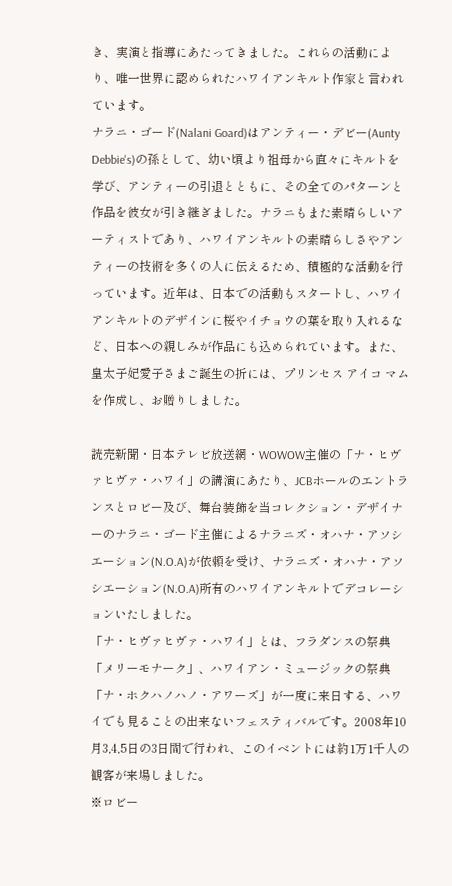き、実演と指導にあたってきました。これらの活動により、唯一世界に認められたハワイアンキルト作家と言われています。
ナラニ・ゴード(Nalani Goard)はアンティー・デビー(Aunty Debbie's)の孫として、幼い頃より祖母から直々にキルトを学び、アンティーの引退とともに、その全てのパターンと作品を彼女が引き継ぎました。ナラニもまた素晴らしいアーティストであり、ハワイアンキルトの素晴らしさやアンティーの技術を多くの人に伝えるため、積極的な活動を行っています。近年は、日本での活動もスタートし、ハワイアンキルトのデザインに桜やイチョウの葉を取り入れるなど、日本への親しみが作品にも込められています。また、皇太子妃愛子さまご誕生の折には、プリンセス アイコ マムを作成し、お贈りしました。

読売新聞・日本テレビ放送網・WOWOW主催の「ナ・ヒヴァヒヴァ・ハワイ」の講演にあたり、JCBホールのエントランスとロビー及び、舞台装飾を当コレクション・デザイナーのナラニ・ゴード主催によるナラニズ・オハナ・アソシエーション(N.O.A)が依頼を受け、ナラニズ・オハナ・アソシエーション(N.O.A)所有のハワイアンキルトでデコレーションいたしました。
「ナ・ヒヴァヒヴァ・ハワイ」とは、フラダンスの祭典「メリーモナーク」、ハワイアン・ミュージックの祭典「ナ・ホクハノハノ・アワーズ」が一度に来日する、ハワイでも見ることの出来ないフェスティバルです。2008年10月3,4,5日の3日間で行われ、このイベントには約1万1千人の観客が来場しました。
※ロビー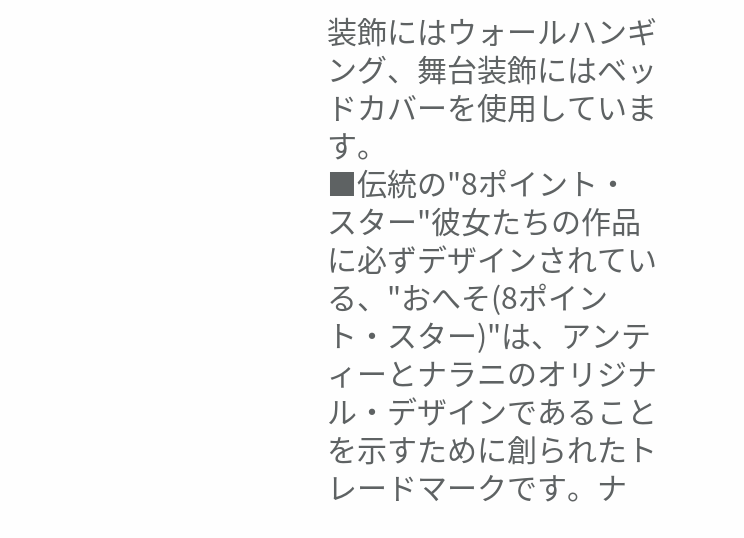装飾にはウォールハンギング、舞台装飾にはベッドカバーを使用しています。
■伝統の"8ポイント・スター"彼女たちの作品に必ずデザインされている、"おへそ(8ポイント・スター)"は、アンティーとナラニのオリジナル・デザインであることを示すために創られたトレードマークです。ナ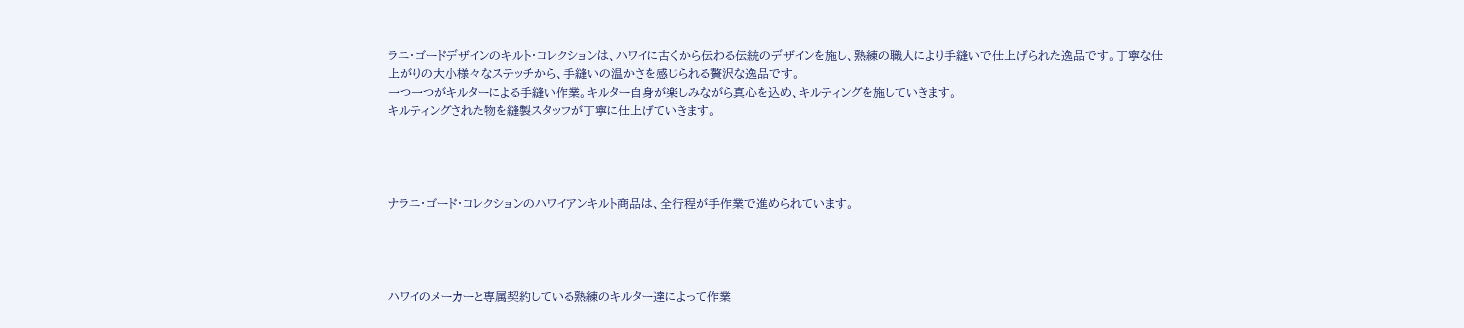ラニ・ゴードデザインのキルト・コレクションは、ハワイに古くから伝わる伝統のデザインを施し、熟練の職人により手縫いで仕上げられた逸品です。丁寧な仕上がりの大小様々なステッチから、手縫いの温かさを感じられる贅沢な逸品です。
一つ一つがキルターによる手縫い作業。キルター自身が楽しみながら真心を込め、キルティングを施していきます。
キルティングされた物を縫製スタッフが丁寧に仕上げていきます。




ナラニ・ゴード・コレクションのハワイアンキルト商品は、全行程が手作業で進められています。




ハワイのメーカーと専属契約している熟練のキルター達によって作業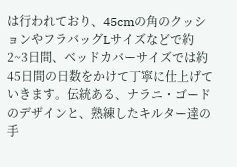は行われており、45cmの角のクッションやフラバッグLサイズなどで約2~3日間、ベッドカバーサイズでは約45日間の日数をかけて丁寧に仕上げていきます。伝統ある、ナラニ・ゴードのデザインと、熟練したキルター達の手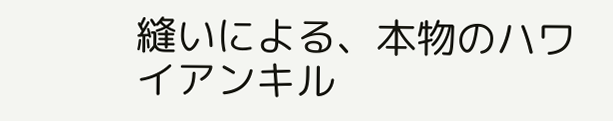縫いによる、本物のハワイアンキル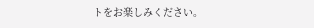トをお楽しみください。